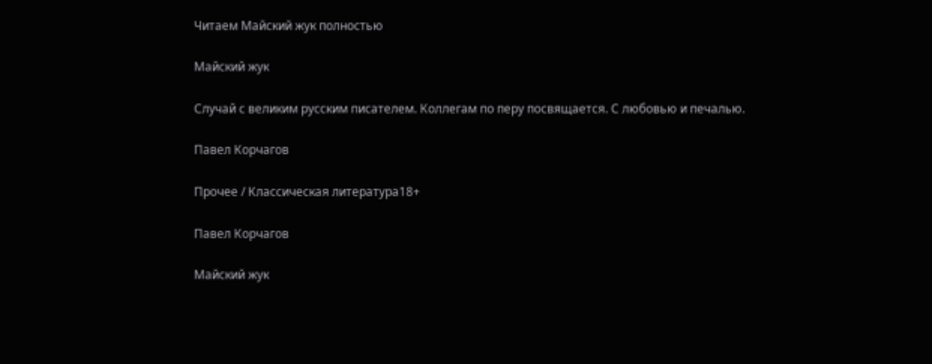Читаем Майский жук полностью

Майский жук

Случай с великим русским писателем. Коллегам по перу посвящается. С любовью и печалью.

Павел Корчагов

Прочее / Классическая литература18+

Павел Корчагов

Майский жук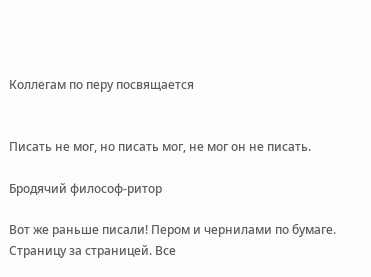Коллегам по перу посвящается


Писать не мог, но писать мог, не мог он не писать.

Бродячий философ-ритор

Вот же раньше писали! Пером и чернилами по бумаге. Страницу за страницей. Все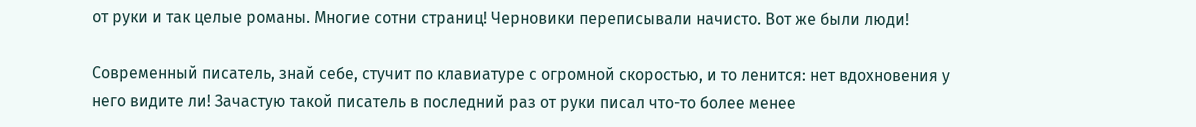от руки и так целые романы. Многие сотни страниц! Черновики переписывали начисто. Вот же были люди!

Современный писатель, знай себе, стучит по клавиатуре с огромной скоростью, и то ленится: нет вдохновения у него видите ли! Зачастую такой писатель в последний раз от руки писал что-то более менее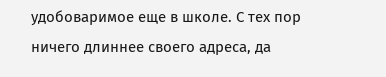удобоваримое еще в школе. С тех пор ничего длиннее своего адреса, да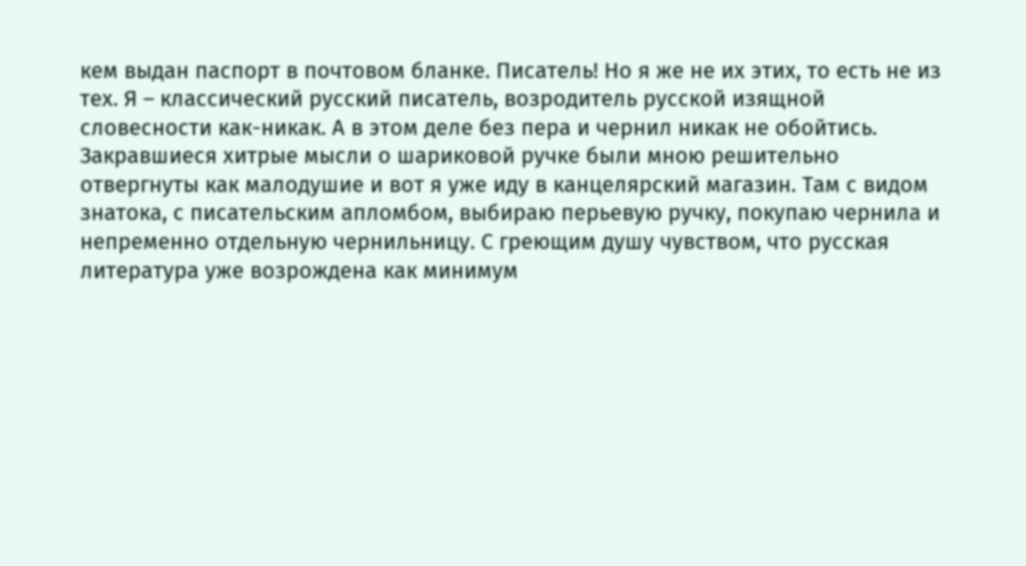кем выдан паспорт в почтовом бланке. Писатель! Но я же не их этих, то есть не из тех. Я – классический русский писатель, возродитель русской изящной словесности как-никак. А в этом деле без пера и чернил никак не обойтись. Закравшиеся хитрые мысли о шариковой ручке были мною решительно отвергнуты как малодушие и вот я уже иду в канцелярский магазин. Там с видом знатока, с писательским апломбом, выбираю перьевую ручку, покупаю чернила и непременно отдельную чернильницу. С греющим душу чувством, что русская литература уже возрождена как минимум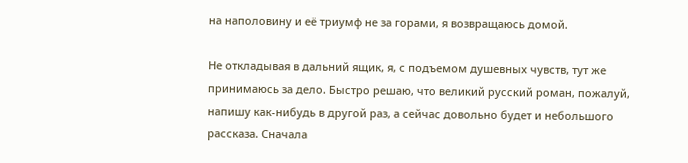на наполовину и её триумф не за горами, я возвращаюсь домой.

Не откладывая в дальний ящик, я, с подъемом душевных чувств, тут же принимаюсь за дело. Быстро решаю, что великий русский роман, пожалуй, напишу как-нибудь в другой раз, а сейчас довольно будет и небольшого рассказа. Сначала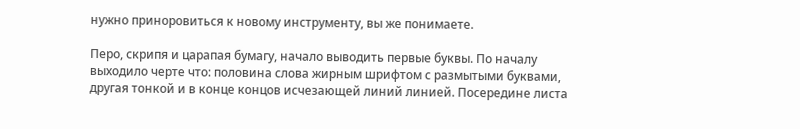нужно приноровиться к новому инструменту, вы же понимаете.

Перо, скрипя и царапая бумагу, начало выводить первые буквы. По началу выходило черте что: половина слова жирным шрифтом с размытыми буквами, другая тонкой и в конце концов исчезающей линий линией. Посередине листа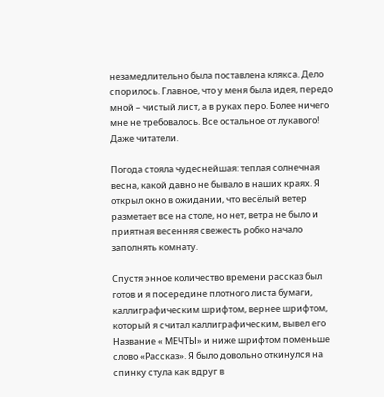незамедлительно была поставлена клякса. Дело спорилось. Главное, что у меня была идея, передо мной – чистый лист, а в руках перо. Более ничего мне не требовалось. Все остальное от лукавого! Даже читатели.

Погода стояла чудеснейшая: теплая солнечная весна, какой давно не бывало в наших краях. Я открыл окно в ожидании, что весёлый ветер разметает все на столе, но нет, ветра не было и приятная весенняя свежесть робко начало заполнять комнату.

Спустя энное количество времени рассказ был готов и я посередине плотного листа бумаги, каллиграфическим шрифтом, вернее шрифтом, который я считал каллиграфическим, вывел его Название « МЕЧТЫ» и ниже шрифтом поменьше слово «Рассказ». Я было довольно откинулся на спинку стула как вдруг в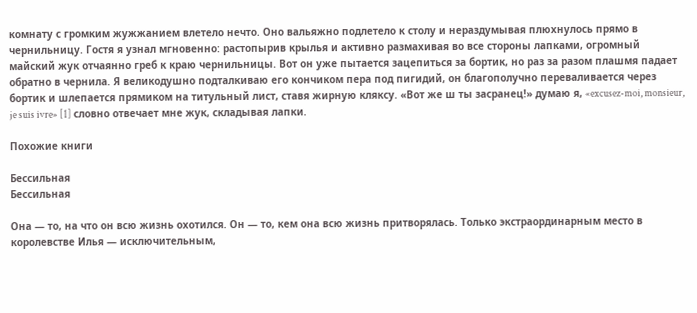комнату с громким жужжанием влетело нечто. Оно вальяжно подлетело к столу и нераздумывая плюхнулось прямо в чернильницу. Гостя я узнал мгновенно: растопырив крылья и активно размахивая во все стороны лапками, огромный майский жук отчаянно греб к краю чернильницы. Вот он уже пытается зацепиться за бортик, но раз за разом плашмя падает обратно в чернила. Я великодушно подталкиваю его кончиком пера под пигидий, он благополучно переваливается через бортик и шлепается прямиком на титульный лист, ставя жирную кляксу. «Вот же ш ты засранец!» думаю я, «excusez-moi, monsieur, je suis ivre» [1] словно отвечает мне жук, складывая лапки.

Похожие книги

Бессильная
Бессильная

Она — то, на что он всю жизнь охотился. Он — то, кем она всю жизнь притворялась. Только экстраординарным место в королевстве Илья — исключительным,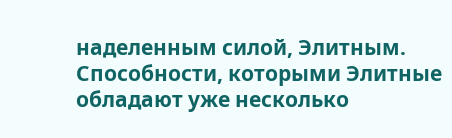наделенным силой, Элитным. Способности, которыми Элитные обладают уже несколько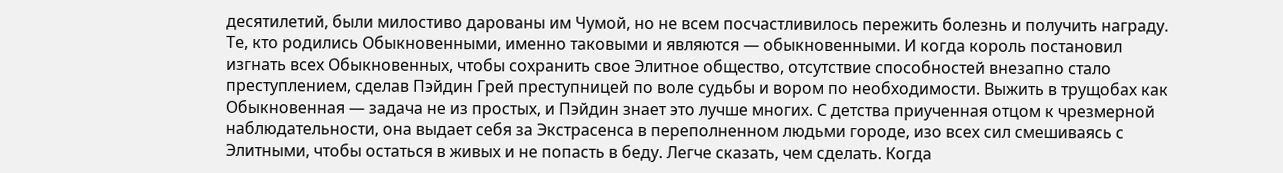десятилетий, были милостиво дарованы им Чумой, но не всем посчастливилось пережить болезнь и получить награду. Те, кто родились Обыкновенными, именно таковыми и являются — обыкновенными. И когда король постановил изгнать всех Обыкновенных, чтобы сохранить свое Элитное общество, отсутствие способностей внезапно стало преступлением, сделав Пэйдин Грей преступницей по воле судьбы и вором по необходимости. Выжить в трущобах как Обыкновенная — задача не из простых, и Пэйдин знает это лучше многих. С детства приученная отцом к чрезмерной наблюдательности, она выдает себя за Экстрасенса в переполненном людьми городе, изо всех сил смешиваясь с Элитными, чтобы остаться в живых и не попасть в беду. Легче сказать, чем сделать. Когда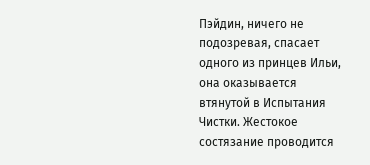Пэйдин, ничего не подозревая, спасает одного из принцев Ильи, она оказывается втянутой в Испытания Чистки. Жестокое состязание проводится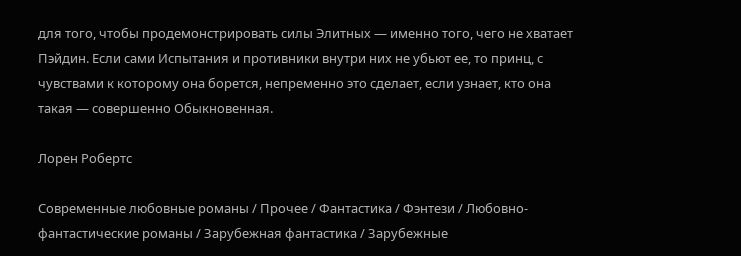для того, чтобы продемонстрировать силы Элитных — именно того, чего не хватает Пэйдин. Если сами Испытания и противники внутри них не убьют ее, то принц, с чувствами к которому она борется, непременно это сделает, если узнает, кто она такая — совершенно Обыкновенная.

Лорен Робертс

Современные любовные романы / Прочее / Фантастика / Фэнтези / Любовно-фантастические романы / Зарубежная фантастика / Зарубежные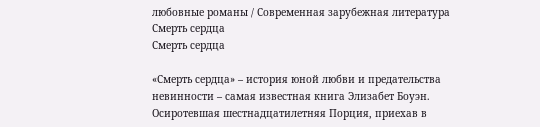любовные романы / Современная зарубежная литература
Смерть сердца
Смерть сердца

«Смерть сердца» – история юной любви и предательства невинности – самая известная книга Элизабет Боуэн. Осиротевшая шестнадцатилетняя Порция, приехав в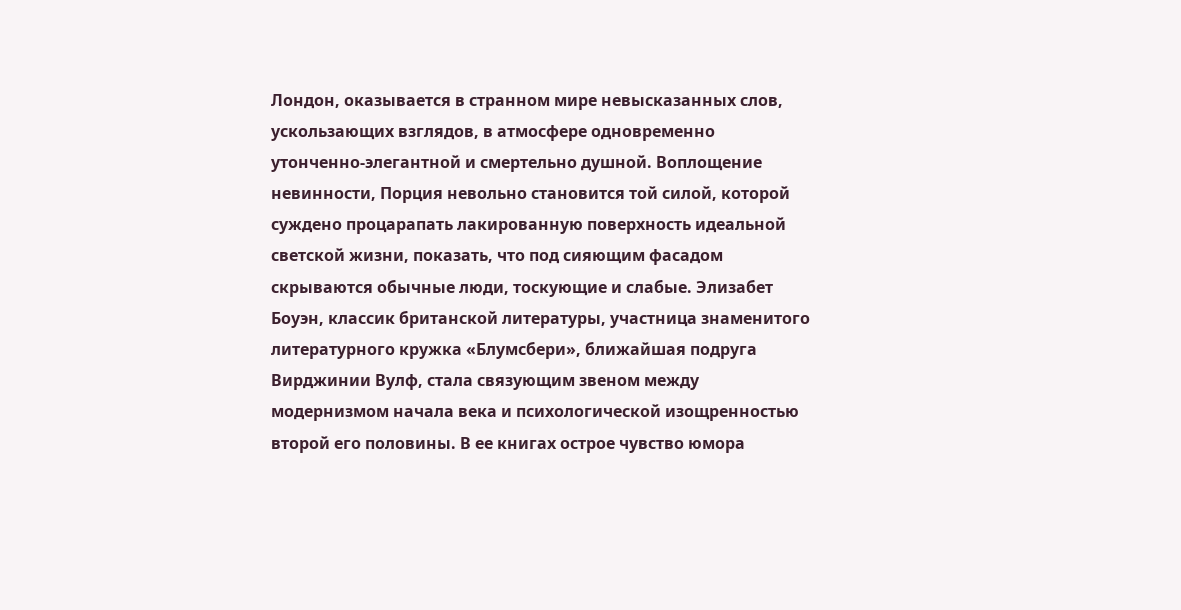Лондон, оказывается в странном мире невысказанных слов, ускользающих взглядов, в атмосфере одновременно утонченно-элегантной и смертельно душной. Воплощение невинности, Порция невольно становится той силой, которой суждено процарапать лакированную поверхность идеальной светской жизни, показать, что под сияющим фасадом скрываются обычные люди, тоскующие и слабые. Элизабет Боуэн, классик британской литературы, участница знаменитого литературного кружка «Блумсбери», ближайшая подруга Вирджинии Вулф, стала связующим звеном между модернизмом начала века и психологической изощренностью второй его половины. В ее книгах острое чувство юмора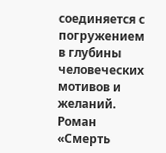соединяется с погружением в глубины человеческих мотивов и желаний. Роман «Смерть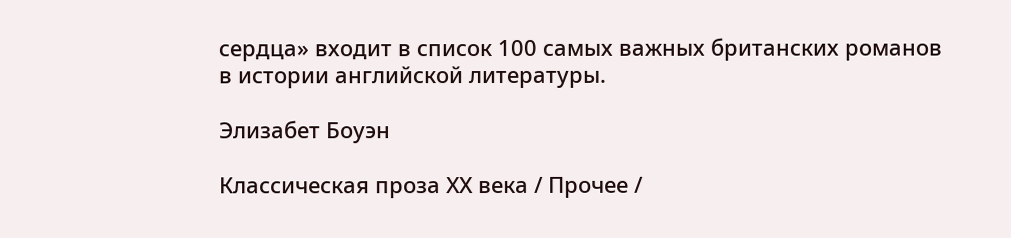сердца» входит в список 100 самых важных британских романов в истории английской литературы.

Элизабет Боуэн

Классическая проза ХX века / Прочее /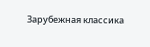Зарубежная классика